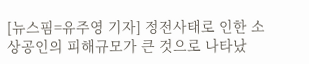[뉴스핌=유주영 기자] 정전사태로 인한 소상공인의 피해규모가 큰 것으로 나타났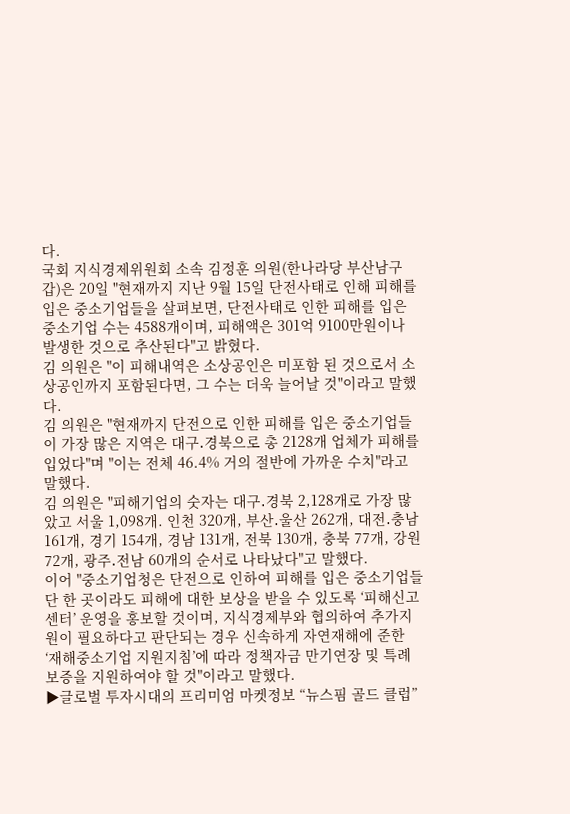다.
국회 지식경제위원회 소속 김정훈 의원(한나라당 부산남구갑)은 20일 "현재까지 지난 9월 15일 단전사태로 인해 피해를 입은 중소기업들을 살펴보면, 단전사태로 인한 피해를 입은 중소기업 수는 4588개이며, 피해액은 301억 9100만원이나 발생한 것으로 추산된다"고 밝혔다.
김 의원은 "이 피해내역은 소상공인은 미포함 된 것으로서 소상공인까지 포함된다면, 그 수는 더욱 늘어날 것"이라고 말했다.
김 의원은 "현재까지 단전으로 인한 피해를 입은 중소기업들이 가장 많은 지역은 대구․경북으로 총 2128개 업체가 피해를 입었다"며 "이는 전체 46.4% 거의 절반에 가까운 수치"라고 말했다.
김 의원은 "피해기업의 숫자는 대구․경북 2,128개로 가장 많았고 서울 1,098개. 인천 320개, 부산․울산 262개, 대전․충남 161개, 경기 154개, 경남 131개, 전북 130개, 충북 77개, 강원 72개, 광주․전남 60개의 순서로 나타났다"고 말했다.
이어 "중소기업청은 단전으로 인하여 피해를 입은 중소기업들 단 한 곳이라도 피해에 대한 보상을 받을 수 있도록 ‘피해신고센터’ 운영을 홍보할 것이며, 지식경제부와 협의하여 추가지원이 필요하다고 판단되는 경우 신속하게 자연재해에 준한 ‘재해중소기업 지원지침’에 따라 정책자금 만기연장 및 특례보증을 지원하여야 할 것"이라고 말했다.
▶글로벌 투자시대의 프리미엄 마켓정보 “뉴스핌 골드 클럽”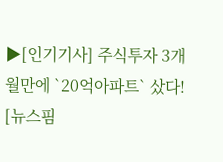▶[인기기사] 주식투자 3개월만에 `20억아파트` 샀다!
[뉴스핌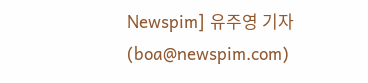Newspim] 유주영 기자 (boa@newspim.com)